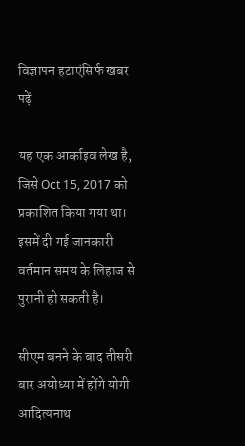विज्ञापन हटाएंसिर्फ खबर पढ़ें

यह एक आर्काइव लेख है, जिसे Oct 15, 2017 को प्रकाशित किया गया था। इसमें दी गई जानकारी वर्तमान समय के लिहाज से पुरानी हो सकती है।

सीएम बनने के बाद तीसरी बार अयोध्या में होंगे योगी आदित्यनाथ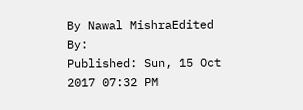By Nawal MishraEdited By:
Published: Sun, 15 Oct 2017 07:32 PM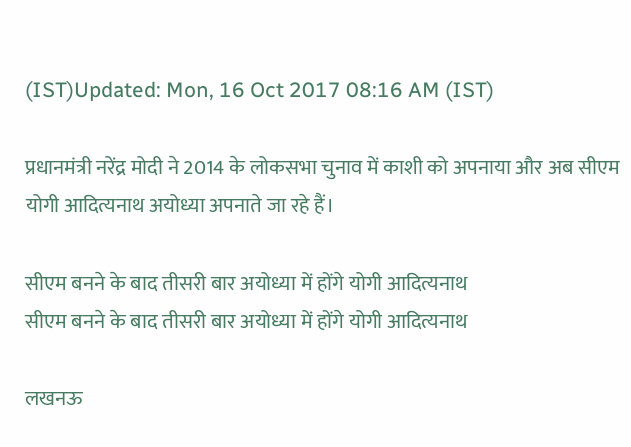(IST)Updated: Mon, 16 Oct 2017 08:16 AM (IST)

प्रधानमंत्री नरेंद्र मोदी ने 2014 के लोकसभा चुनाव में काशी को अपनाया और अब सीएम योगी आदित्यनाथ अयोध्या अपनाते जा रहे हैं।

सीएम बनने के बाद तीसरी बार अयोध्या में होंगे योगी आदित्यनाथ
सीएम बनने के बाद तीसरी बार अयोध्या में होंगे योगी आदित्यनाथ

लखनऊ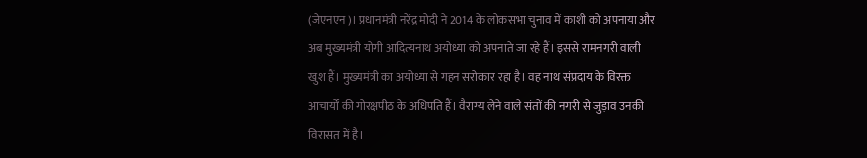(जेएनएन)। प्रधानमंत्री नरेंद्र मोदी ने 2014 के लोकसभा चुनाव में काशी को अपनाया और अब मुख्यमंत्री योगी आदित्यनाथ अयोध्या को अपनाते जा रहे हैं। इससे रामनगरी वाली खुश हैं। मुख्यमंत्री का अयोध्या से गहन सरोकार रहा है। वह नाथ संप्रदाय के विरक्त आचार्यों की गोरक्षपीठ के अधिपति हैं। वैराग्य लेने वाले संतों की नगरी से जुड़ाव उनकी विरासत में है।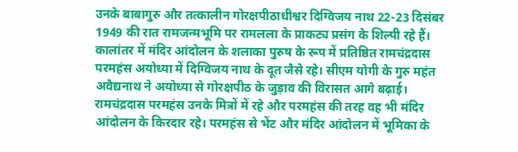उनके बाबागुरु और तत्कालीन गोरक्षपीठाधीश्वर दिग्विजय नाथ 22-23 दिसंबर 1949 की रात रामजन्मभूमि पर रामलला के प्राकट्य प्रसंग के शिल्पी रहे हैं। कालांतर में मंदिर आंदोलन के शलाका पुरुष के रूप में प्रतिष्ठित रामचंद्रदास परमहंस अयोध्या में दिग्विजय नाथ के दूत जैसे रहे। सीएम योगी के गुरु महंत अवैद्यनाथ ने अयोध्या से गोरक्षपीठ के जुड़ाव की विरासत आगे बढ़ाई। रामचंद्रदास परमहंस उनके मित्रों में रहे और परमहंस की तरह वह भी मंदिर आंदोलन के किरदार रहे। परमहंस से भेंट और मंदिर आंदोलन में भूमिका के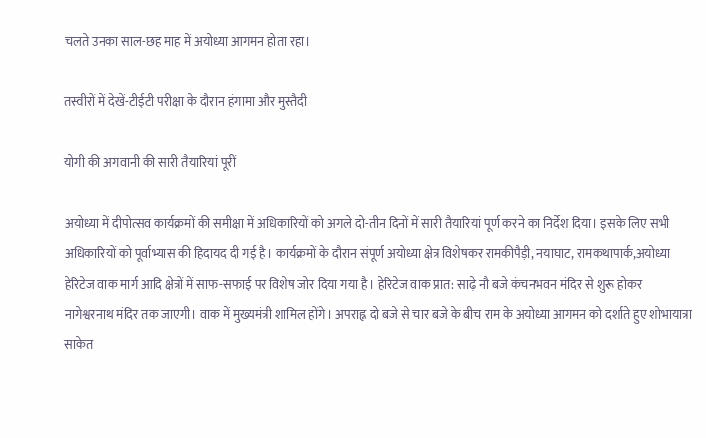चलते उनका साल-छह माह में अयोध्या आगमन होता रहा।

तस्वीरों में देखें-टीईटी परीक्षा के दौरान हंगामा और मुस्तैदी

योगी की अगवानी की सारी तैयारियां पूरीं

अयोध्या में दीपोत्सव कार्यक्रमों की समीक्षा में अधिकारियों को अगले दो-तीन दिनों में सारी तैयारियां पूर्ण करने का निर्देश दिया। इसके लिए सभी अधिकारियों को पूर्वाभ्यास की हिदायद दी गई है। कार्यक्रमों के दौरान संपूर्ण अयोध्या क्षेत्र विशेषकर रामकीपैड़ी, नयाघाट, रामकथापार्क,अयोध्या हेरिटेज वाक मार्ग आदि क्षेत्रों में साफ-सफाई पर विशेष जोर दिया गया है। हेरिटेज वाक प्रात: साढ़े नौ बजे कंचनभवन मंदिर से शुरू होकर नागेश्वरनाथ मंदिर तक जाएगी। वाक में मुख्यमंत्री शामिल होंगे। अपराह्न दो बजे से चार बजे के बीच राम के अयोध्या आगमन को दर्शाते हुए शोभायात्रा साकेत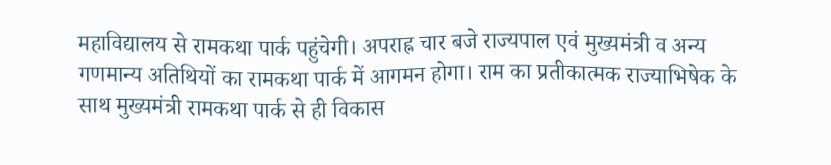महाविद्यालय से रामकथा पार्क पहुंचेगी। अपराह्न चार बजे राज्यपाल एवं मुख्यमंत्री व अन्य गणमान्य अतिथियों का रामकथा पार्क में आगमन होगा। राम का प्रतीकात्मक राज्याभिषेक के साथ मुख्यमंत्री रामकथा पार्क से ही विकास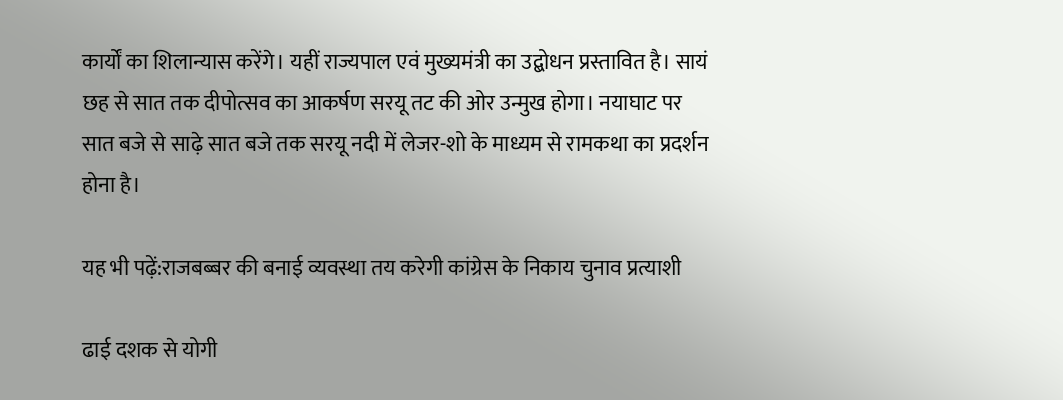कार्यों का शिलान्यास करेंगे। यहीं राज्यपाल एवं मुख्यमंत्री का उद्बोधन प्रस्तावित है। सायं छह से सात तक दीपोत्सव का आकर्षण सरयू तट की ओर उन्मुख होगा। नयाघाट पर सात बजे से साढ़े सात बजे तक सरयू नदी में लेजर-शो के माध्यम से रामकथा का प्रदर्शन होना है।

यह भी पढ़ें:राजबब्बर की बनाई व्यवस्था तय करेगी कांग्रेस के निकाय चुनाव प्रत्याशी

ढाई दशक से योगी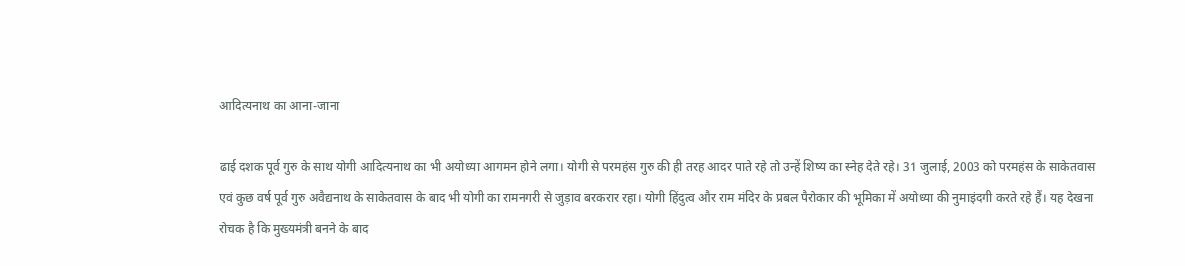आदित्यनाथ का आना-जाना

ढाई दशक पूर्व गुरु के साथ योगी आदित्यनाथ का भी अयोध्या आगमन होने लगा। योगी से परमहंस गुरु की ही तरह आदर पाते रहे तो उन्हें शिष्य का स्नेह देते रहे। 31 जुलाई, 2003 को परमहंस के साकेतवास एवं कुछ वर्ष पूर्व गुरु अवैद्यनाथ के साकेतवास के बाद भी योगी का रामनगरी से जुड़ाव बरकरार रहा। योगी हिंदुत्व और राम मंदिर के प्रबल पैरोकार की भूमिका में अयोध्या की नुमाइंदगी करते रहे हैं। यह देखना रोचक है कि मुख्यमंत्री बनने के बाद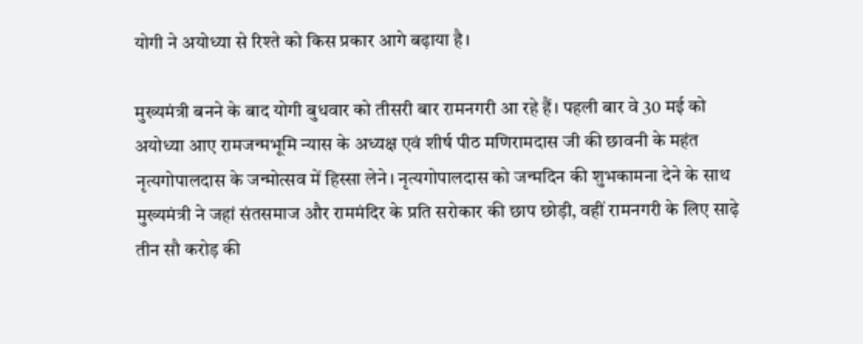योगी ने अयोध्या से रिश्ते को किस प्रकार आगे बढ़ाया है।

मुख्यमंत्री बनने के बाद योगी बुधवार को तीसरी बार रामनगरी आ रहे हैं। पहली बार वे 30 मई को अयोध्या आए रामजन्मभूमि न्यास के अध्यक्ष एवं शीर्ष पीठ मणिरामदास जी की छावनी के महंत नृत्यगोपालदास के जन्मोत्सव में हिस्सा लेने। नृत्यगोपालदास को जन्मदिन की शुभकामना देने के साथ मुख्यमंत्री ने जहां संतसमाज और राममंदिर के प्रति सरोकार की छाप छोड़ी, वहीं रामनगरी के लिए साढ़े तीन सौ करोड़ की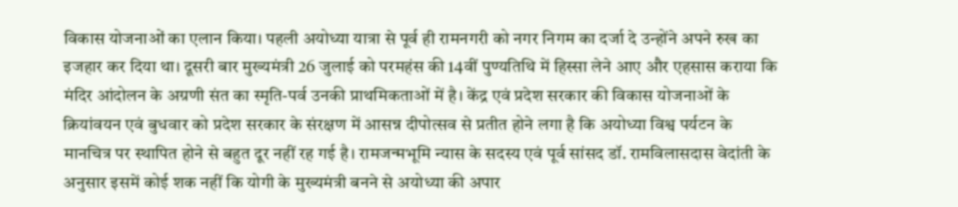विकास योजनाओं का एलान किया। पहली अयोध्या यात्रा से पूर्व ही रामनगरी को नगर निगम का दर्जा दे उन्होंने अपने रुख का इजहार कर दिया था। दूसरी बार मुख्यमंत्री 26 जुलाई को परमहंस की 14वीं पुण्यतिथि में हिस्सा लेने आए और एहसास कराया कि मंदिर आंदोलन के अग्रणी संत का स्मृति-पर्व उनकी प्राथमिकताओं में है। केंद्र एवं प्रदेश सरकार की विकास योजनाओं के क्रियांवयन एवं बुधवार को प्रदेश सरकार के संरक्षण में आसन्न दीपोत्सव से प्रतीत होने लगा है कि अयोध्या विश्व पर्यटन के मानचित्र पर स्थापित होने से बहुत दूर नहीं रह गई है। रामजन्मभूमि न्यास के सदस्य एवं पूर्व सांसद डॉ. रामविलासदास वेदांती के अनुसार इसमें कोई शक नहीं कि योगी के मुख्यमंत्री बनने से अयोध्या की अपार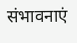संभावनाएं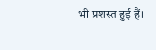भी प्रशस्त हुई हैं।